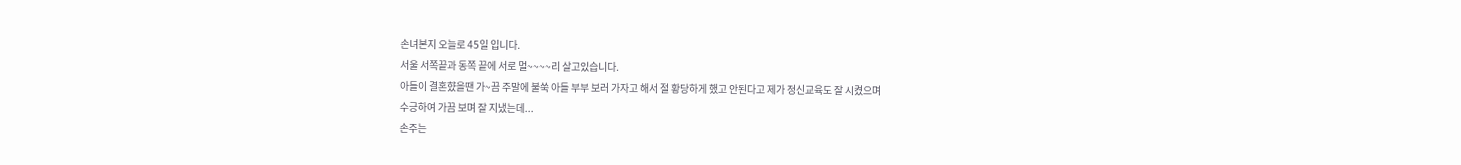손녀본지 오늘로 45일 입니다.
서울 서쪽끝과 동쪽 끝에 서로 멀~~~~리 살고있습니다.
아들이 결혼햤을땐 가~끔 주말에 불쑥 아들 부부 보러 가자고 해서 절 황당하게 했고 안된다고 제가 정신교육도 잘 시켰으며
수긍하여 가끔 보며 잘 지냈는데...
손주는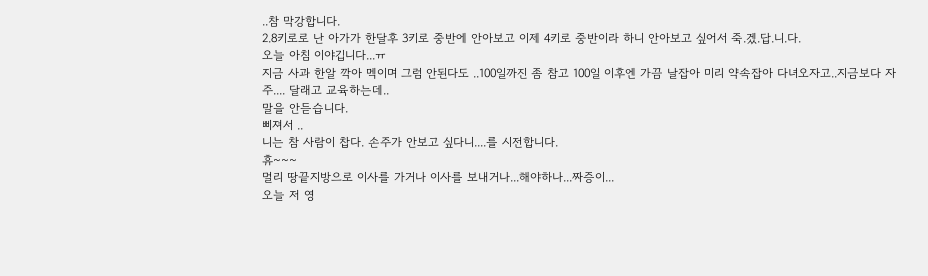..참 막강합니다.
2.8키로로 난 아가가 한달후 3키로 중반에 안아보고 이제 4키로 중반이라 하니 안아보고 싶어서 죽.겠.답.니.다.
오늘 아침 이야깁니다...ㅠ
지금 사과 한알 깍아 멕이며 그럼 안된다도 ..100일까진 좀 참고 100일 이후엔 가끔 날잡아 미리 약속잡아 다녀오자고..지금보다 자주.... 달래고 교육하는데..
말을 안듣습니다.
삐져서 ..
니는 참 사람이 찹다. 손주가 안보고 싶다니....를 시전합니다.
휴~~~
멀리 땅끝지방으로 이사를 가거나 이사를 보내거나...해야하나...짜증이...
오늘 저 영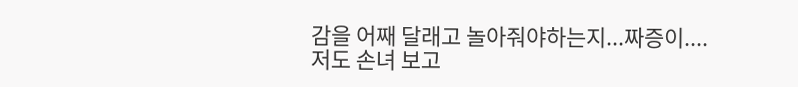감을 어째 달래고 놀아줘야하는지...짜증이....
저도 손녀 보고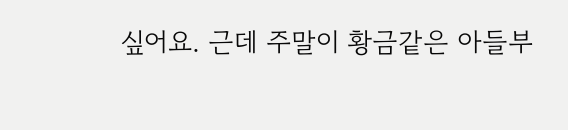싶어요. 근데 주말이 황금같은 아들부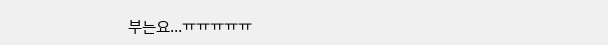부는요...ㅠㅠㅠㅠㅠ